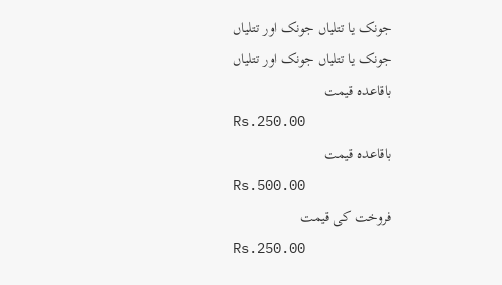جونک یا تتلیاں جونک اور تتلیاں
جونک یا تتلیاں جونک اور تتلیاں
باقاعدہ قیمت
Rs.250.00
باقاعدہ قیمت
Rs.500.00
فروخت کی قیمت
Rs.250.00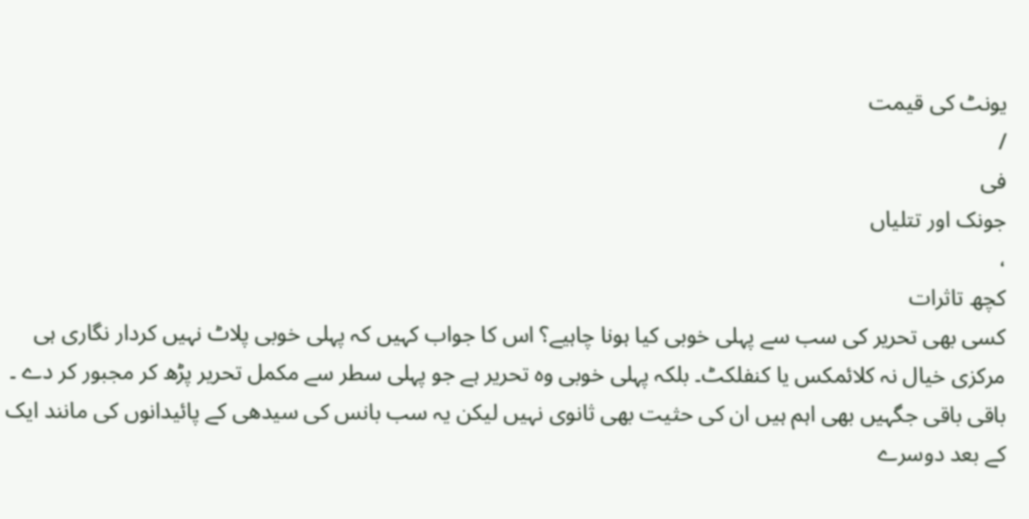یونٹ کی قیمت
/
فی
جونک اور تتلیاں
،
کچھ تاثرات
کسی بھی تحریر کی سب سے پہلی خوبی کیا ہونا چاہیے؟ اس کا جواب کہیں کہ پہلی خوبی پلاٹ نہیں کردار نگاری ہی مرکزی خیال نہ کلائمکس یا کنفلکٹ۔ بلکہ پہلی خوبی وہ تحریر ہے جو پہلی سطر سے مکمل تحریر پڑھ کر مجبور کر دے ۔ باقی باقی جگہیں بھی اہم ہیں ان کی حثیت بھی ثانوی نہیں لیکن یہ سب بانس کی سیدھی کے پائیدانوں کی مانند ایک کے بعد دوسرے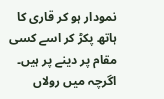نمودار ہو کر قاری کا ہاتھ پکڑ کر اسے کسی مقام پر دینے پر ہیں۔
اگرچہ میں رولاں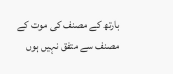بارتھ کے مصنف کی موت کے مصنف سے متفق نہیں ہوں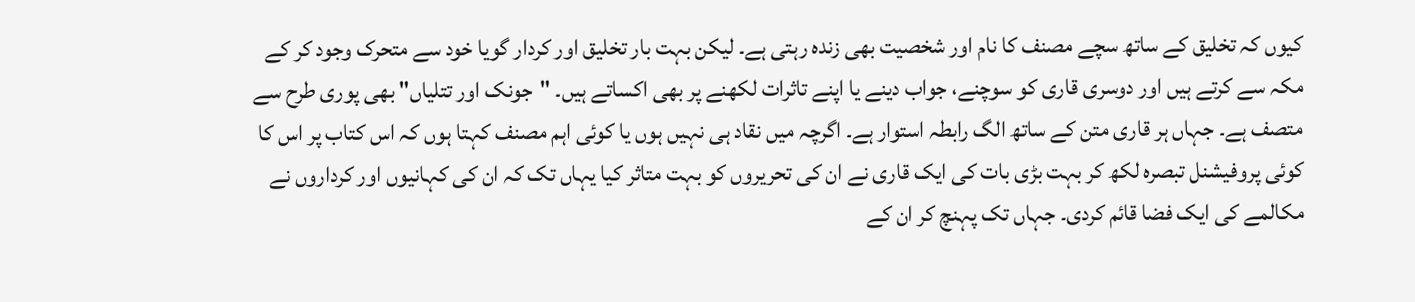کیوں کہ تخلیق کے ساتھ سچے مصنف کا نام اور شخصیت بھی زندہ رہتی ہے۔ لیکن بہت بار تخلیق اور کردار گویا خود سے متحرک وجود کر کے مکہ سے کرتے ہیں اور دوسری قاری کو سوچنے، جواب دینے یا اپنے تاثرات لکھنے پر بھی اکساتے ہیں۔ "جونک اور تتلیاں" بھی پوری طرح سے متصف ہے۔ جہاں ہر قاری متن کے ساتھ الگ رابطہ استوار ہے۔ اگرچہ میں نقاد ہی نہیں ہوں یا کوئی اہم مصنف کہتا ہوں کہ اس کتاب پر اس کا کوئی پروفیشنل تبصرہ لکھ کر بہت بڑی بات کی ایک قاری نے ان کی تحریروں کو بہت متاثر کیا یہاں تک کہ ان کی کہانیوں اور کرداروں نے مکالمے کی ایک فضا قائم کردی۔ جہاں تک پہنچ کر ان کے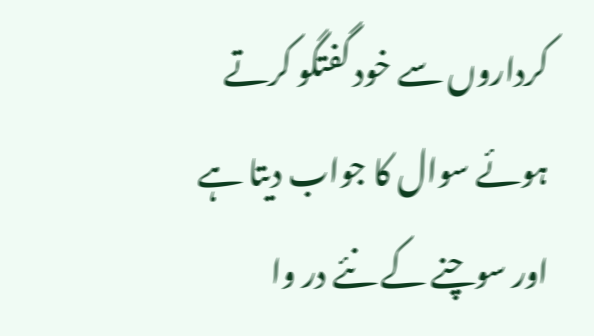کرداروں سے خود گفتگو کرتے ہوئے سوال کا جواب دیتا ہے اور سوچنے کے نئے در وا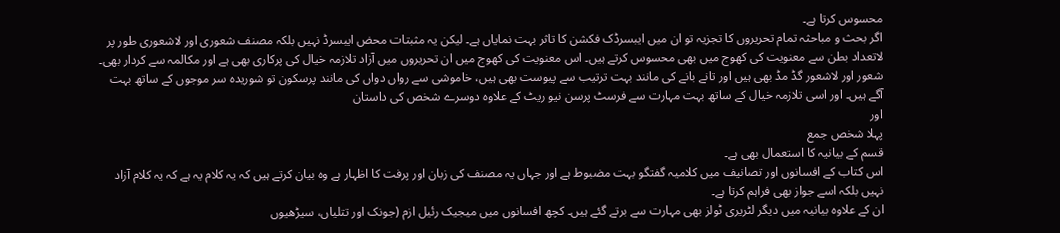محسوس کرتا ہے۔
اگر بحث و مباحثہ تمام تحریروں کا تجزیہ تو ان میں ایبسرڈک فکشن کا تاثر بہت نمایاں ہے۔ لیکن یہ مثبتات محض ایبسرڈ نہیں بلکہ مصنف شعوری اور لاشعوری طور پر لاتعداد بطن سے معنویت کی کھوج میں بھی محسوس کرتے ہیں۔ اس معنویت کی کھوج میں ان تحریروں میں آزاد تلازمہ خیال کی پرکاری بھی ہے اور مکالمہ سے کردار بھی۔ شعور اور لاشعور گڈ مڈ بھی ہیں اور تانے بانے کی مانند بہت ترتیب سے پیوست بھی ہیں، خاموشی سے رواں دواں کی مانند پرسکون تو شوریدہ سر موجوں کے ساتھ بہت آگے ہیں۔ اور اسی تلازمہ خیال کے ساتھ بہت مہارت سے فرسٹ پرسن نیو ریٹ کے علاوہ دوسرے شخص کی داستان
اور
پہلا شخص جمع
قسم کے بیانیہ کا استعمال بھی ہے۔
اس کتاب کے افسانوں اور تصانیف میں کلامیہ گفتگو بہت مضبوط ہے اور جہاں یہ مصنف کی زبان اور پرفت کا اظہار ہے وہ بیان کرتے ہیں کہ یہ کلام یہ ہے کہ یہ کلام آزاد نہیں بلکہ اسے جواز بھی فراہم کرتا ہے۔
ان کے علاوہ بیانیہ میں دیگر لٹریری ٹولز بھی مہارت سے برتے گئے ہیں۔ کچھ افسانوں میں میجیک رئیل ازم (جونک اور تتلیاں، سیڑھیوں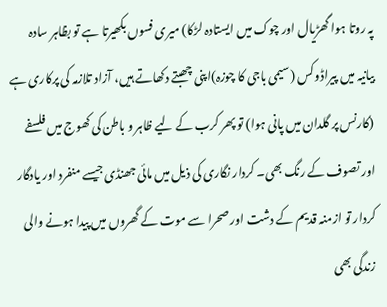پہ روتا ہوا گھڑیال اور چوک میں ایستادہ لڑکا) میری فسوں بکھیرتا ہے تو بظاہر سادہ بیانیہ میں پیراڈوکس (سیمی باجی کا چوزہ)اپنی چھبتے دکھاتے ہیں، آزاد تلازمہ کی پرکاری ہے (کارنس پر گلدان میں پانی ہوا) تو پھر کرب کے لیے ظاہر و باطن کی کھوج میں فلسفے اور تصوف کے رنگ بھی۔ کردار نگاری کی ذیل میں مائی جھنڈی جیسے منفرد اور یادگار کردار تو ازمنہ قدیم کے دشت اور صحرا سے موت کے گھروں میں پیدا ہونے والی زندگی بھی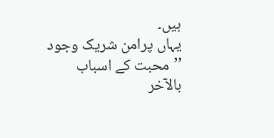ہیں۔
یہاں پرامن شریک وجود
’’محبت کے اسباب
بالآخر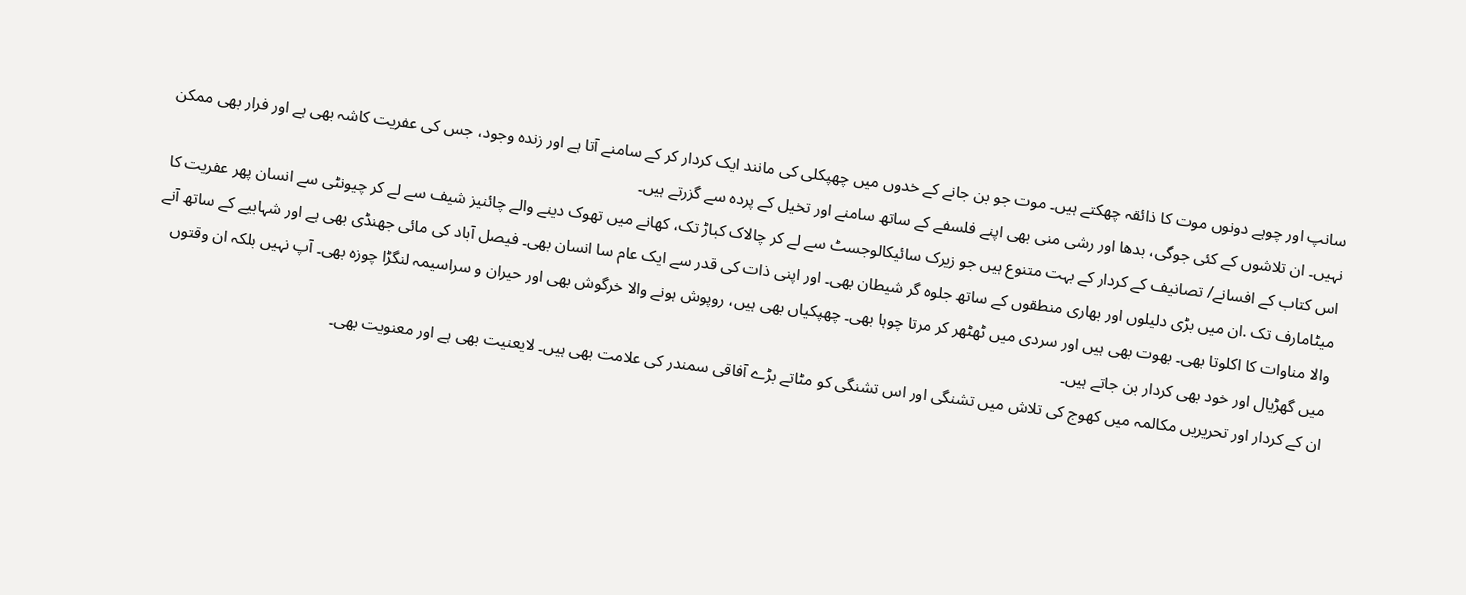سانپ اور چوہے دونوں موت کا ذائقہ چھکتے ہیں۔ موت جو بن جانے کے خدوں میں چھپکلی کی مانند ایک کردار کر کے سامنے آتا ہے اور زندہ وجود، جس کی عفریت کاشہ بھی ہے اور فرار بھی ممکن نہیں۔ ان تلاشوں کے کئی جوگی، بدھا اور رشی منی بھی اپنے فلسفے کے ساتھ سامنے اور تخیل کے پردہ سے گزرتے ہیں۔
اس کتاب کے افسانے/ تصانیف کے کردار کے بہت متنوع ہیں جو زیرک سائیکالوجسٹ سے لے کر چالاک کباڑ تک، کھانے میں تھوک دینے والے چائنیز شیف سے لے کر چیونٹی سے انسان پھر عفریت کا میٹامارف تک .ان میں بڑی دلیلوں اور بھاری منطقوں کے ساتھ جلوہ گر شیطان بھی۔ اور اپنی ذات کی قدر سے ایک عام سا انسان بھی۔ فیصل آباد کی مائی جھنڈی بھی ہے اور شہابیے کے ساتھ آنے والا مناوات کا اکلوتا بھی۔ بھوت بھی ہیں اور سردی میں ٹھٹھر کر مرتا چوہا بھی۔ چھپکیاں بھی ہیں، روپوش ہونے والا خرگوش بھی اور حیران و سراسیمہ لنگڑا چوزہ بھی۔ آپ نہیں بلکہ ان وقتوں میں گھڑیال اور خود بھی کردار بن جاتے ہیں۔
ان کے کردار اور تحریریں مکالمہ میں کھوج کی تلاش میں تشنگی اور اس تشنگی کو مٹاتے بڑے آفاقی سمندر کی علامت بھی ہیں۔ لایعنیت بھی ہے اور معنویت بھی۔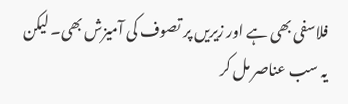فلاسفی بھی ہے اور زیریں پر تصوف کی آمیزش بھی۔ لیکن یہ سب عناصر مل کر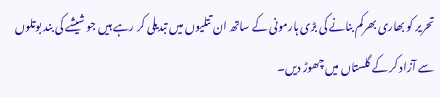تحریر کو بھاری بھرکم بنانے کی بڑی ہارمونی کے ساتھ ان تتلیوں میں تبدیلی کر رہے ہیں جو شیشے کی بند بوتلوں سے آزاد کر کے گلستاں میں چھوڑ دیں۔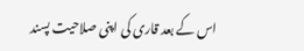اس کے بعد قاری کی اپنی صلاحیت پسند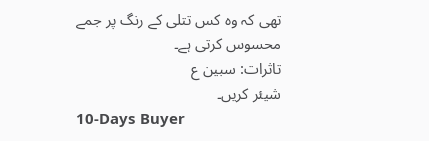تھی کہ وہ کس تتلی کے رنگ پر جمے محسوس کرتی ہے۔
تاثرات: سبین ع
شیئر کریں۔
10-Days Buyer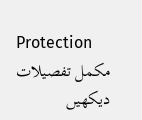Protection
مکمل تفصیلات دیکھیں